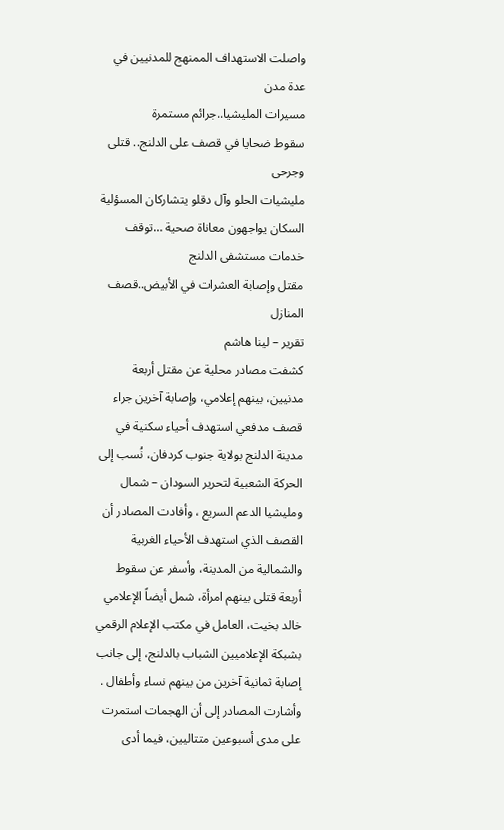واصلت الاستهداف الممنهج للمدنيين في عدة مدن
مسيرات المليشيا..جرائم مستمرة
سقوط ضحايا في قصف على الدلنج.. قتلى وجرحى
مليشيات الحلو وآل دقلو يتشاركان المسؤلية
السكان يواجهون معاناة صحية …توقف خدمات مستشفى الدلنج
مقتل وإصابة العشرات في الأبيض..قصف المنازل
تقرير – لينا هاشم
كشفت مصادر محلية عن مقتل أربعة مدنيين، بينهم إعلامي، وإصابة آخرين جراء قصف مدفعي استهدف أحياء سكنية في مدينة الدلنج بولاية جنوب كردفان، نُسب إلى الحركة الشعبية لتحرير السودان – شمال ومليشيا الدعم السريع ، وأفادت المصادر أن القصف الذي استهدف الأحياء الغربية والشمالية من المدينة، وأسفر عن سقوط أربعة قتلى بينهم امرأة، شمل أيضاً الإعلامي خالد بخيت، العامل في مكتب الإعلام الرقمي بشبكة الإعلاميين الشباب بالدلنج، إلى جانب إصابة ثمانية آخرين من بينهم نساء وأطفال .
وأشارت المصادر إلى أن الهجمات استمرت على مدى أسبوعين متتاليين، فيما أدى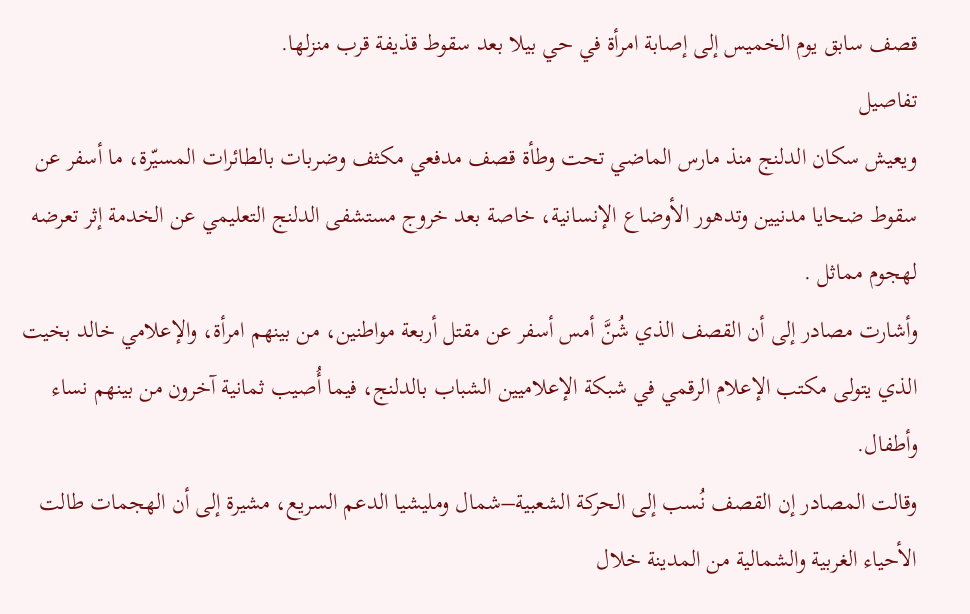قصف سابق يوم الخميس إلى إصابة امرأة في حي بيلا بعد سقوط قذيفة قرب منزلها.
تفاصيل
ويعيش سكان الدلنج منذ مارس الماضي تحت وطأة قصف مدفعي مكثف وضربات بالطائرات المسيّرة، ما أسفر عن سقوط ضحايا مدنيين وتدهور الأوضاع الإنسانية، خاصة بعد خروج مستشفى الدلنج التعليمي عن الخدمة إثر تعرضه لهجوم مماثل .
وأشارت مصادر إلى أن القصف الذي شُنَّ أمس أسفر عن مقتل أربعة مواطنين، من بينهم امرأة، والإعلامي خالد بخيت الذي يتولى مكتب الإعلام الرقمي في شبكة الإعلاميين الشباب بالدلنج، فيما أُصيب ثمانية آخرون من بينهم نساء وأطفال.
وقالت المصادر إن القصف نُسب إلى الحركة الشعبية–شمال ومليشيا الدعم السريع، مشيرة إلى أن الهجمات طالت الأحياء الغربية والشمالية من المدينة خلال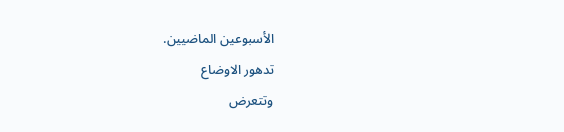الأسبوعين الماضيين.
تدهور الاوضاع
وتتعرض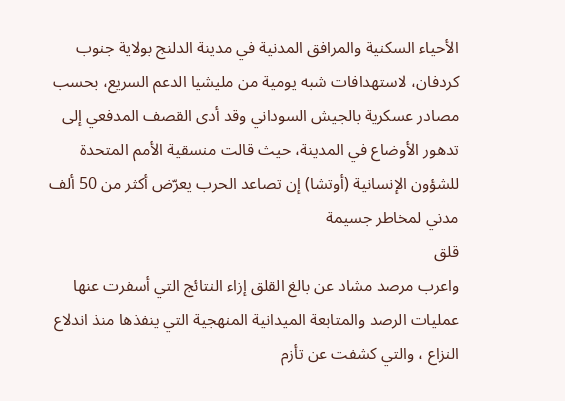الأحياء السكنية والمرافق المدنية في مدينة الدلنج بولاية جنوب كردفان، لاستهدافات شبه يومية من مليشيا الدعم السريع، بحسب مصادر عسكرية بالجيش السوداني وقد أدى القصف المدفعي إلى تدهور الأوضاع في المدينة، حيث قالت منسقية الأمم المتحدة للشؤون الإنسانية (أوتشا) إن تصاعد الحرب يعرّض أكثر من 50 ألف مدني لمخاطر جسيمة
قلق
واعرب مرصد مشاد عن بالغ القلق إزاء النتائج التي أسفرت عنها عمليات الرصد والمتابعة الميدانية المنهجية التي ينفذها منذ اندلاع النزاع ، والتي كشفت عن تأزم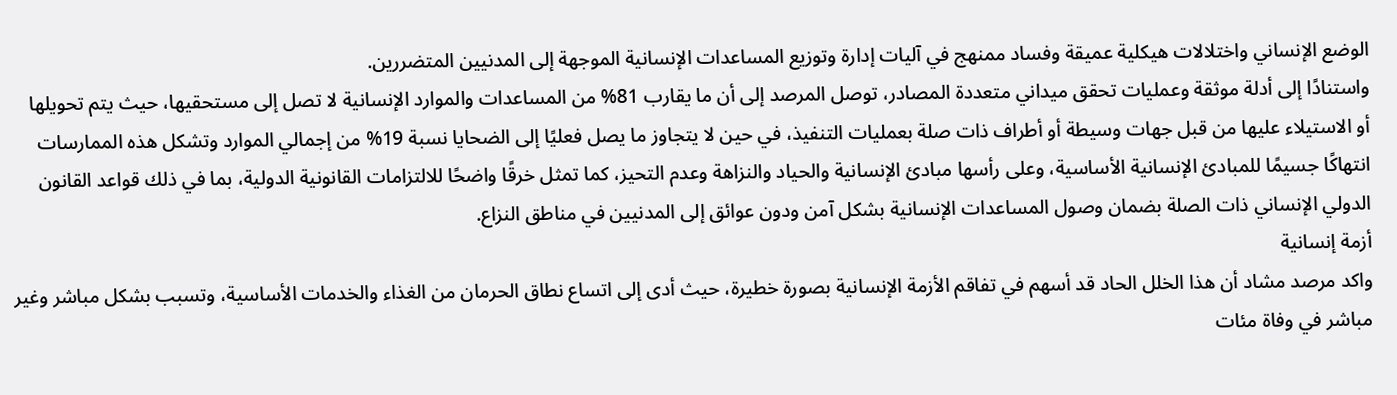الوضع الإنساني واختلالات هيكلية عميقة وفساد ممنهج في آليات إدارة وتوزيع المساعدات الإنسانية الموجهة إلى المدنيين المتضررين.
واستنادًا إلى أدلة موثقة وعمليات تحقق ميداني متعددة المصادر، توصل المرصد إلى أن ما يقارب 81% من المساعدات والموارد الإنسانية لا تصل إلى مستحقيها، حيث يتم تحويلها أو الاستيلاء عليها من قبل جهات وسيطة أو أطراف ذات صلة بعمليات التنفيذ، في حين لا يتجاوز ما يصل فعليًا إلى الضحايا نسبة 19% من إجمالي الموارد وتشكل هذه الممارسات انتهاكًا جسيمًا للمبادئ الإنسانية الأساسية، وعلى رأسها مبادئ الإنسانية والحياد والنزاهة وعدم التحيز، كما تمثل خرقًا واضحًا للالتزامات القانونية الدولية، بما في ذلك قواعد القانون الدولي الإنساني ذات الصلة بضمان وصول المساعدات الإنسانية بشكل آمن ودون عوائق إلى المدنيين في مناطق النزاع.
أزمة إنسانية
واكد مرصد مشاد أن هذا الخلل الحاد قد أسهم في تفاقم الأزمة الإنسانية بصورة خطيرة، حيث أدى إلى اتساع نطاق الحرمان من الغذاء والخدمات الأساسية، وتسبب بشكل مباشر وغير مباشر في وفاة مئات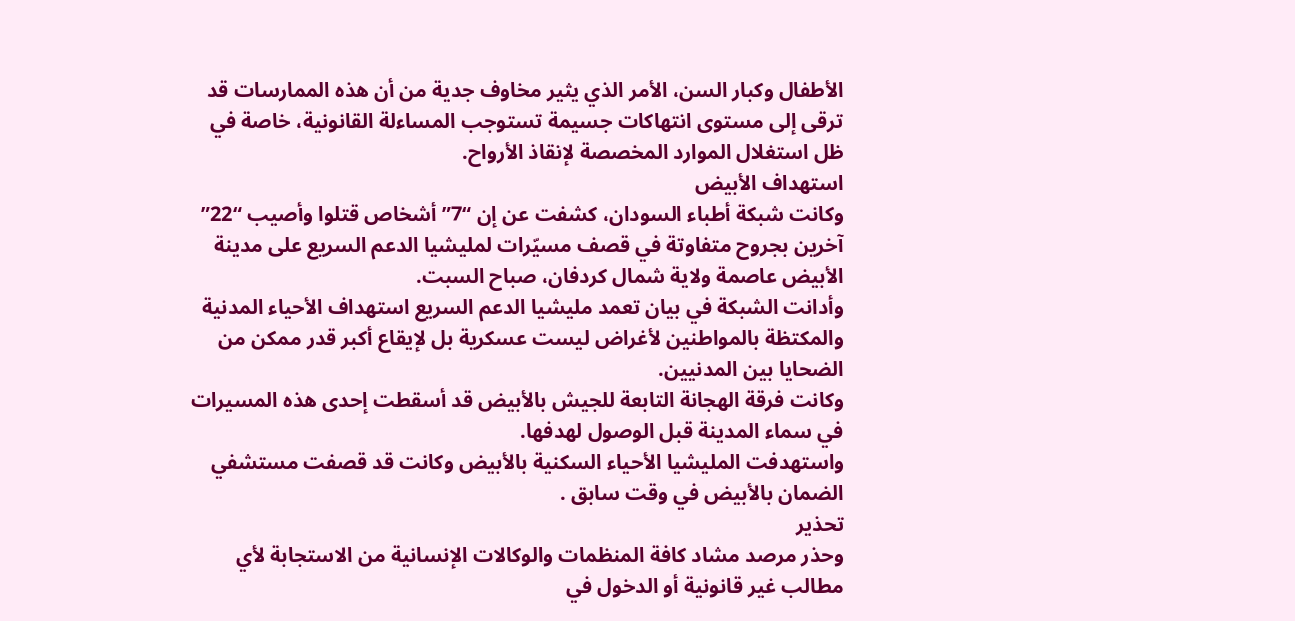الأطفال وكبار السن، الأمر الذي يثير مخاوف جدية من أن هذه الممارسات قد ترقى إلى مستوى انتهاكات جسيمة تستوجب المساءلة القانونية، خاصة في ظل استغلال الموارد المخصصة لإنقاذ الأرواح.
استهداف الأبيض
وكانت شبكة أطباء السودان، كشفت عن إن “7” أشخاص قتلوا وأصيب “22” آخرين بجروح متفاوتة في قصف مسيّرات لمليشيا الدعم السريع على مدينة الأبيض عاصمة ولاية شمال كردفان، صباح السبت.
وأدانت الشبكة في بيان تعمد مليشيا الدعم السريع استهداف الأحياء المدنية والمكتظة بالمواطنين لأغراض ليست عسكرية بل لإيقاع أكبر قدر ممكن من الضحايا بين المدنيين.
وكانت فرقة الهجانة التابعة للجيش بالأبيض قد أسقطت إحدى هذه المسيرات في سماء المدينة قبل الوصول لهدفها.
واستهدفت المليشيا الأحياء السكنية بالأبيض وكانت قد قصفت مستشفي الضمان بالأبيض في وقت سابق .
تحذير
وحذر مرصد مشاد كافة المنظمات والوكالات الإنسانية من الاستجابة لأي مطالب غير قانونية أو الدخول في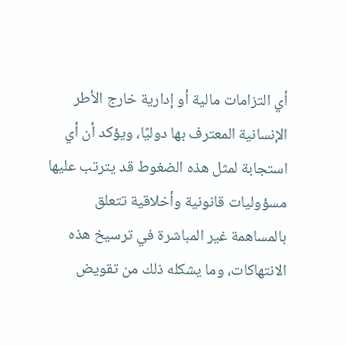أي التزامات مالية أو إدارية خارج الأطر الإنسانية المعترف بها دوليًا، ويؤكد أن أي استجابة لمثل هذه الضغوط قد يترتب عليها مسؤوليات قانونية وأخلاقية تتعلق بالمساهمة غير المباشرة في ترسيخ هذه الانتهاكات، وما يشكله ذلك من تقويض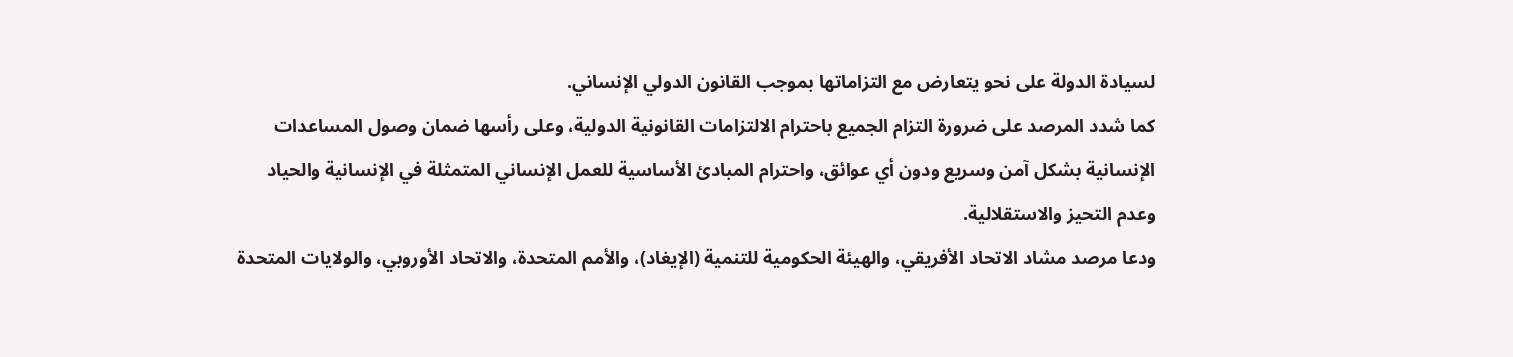لسيادة الدولة على نحو يتعارض مع التزاماتها بموجب القانون الدولي الإنساني.
كما شدد المرصد على ضرورة التزام الجميع باحترام الالتزامات القانونية الدولية، وعلى رأسها ضمان وصول المساعدات الإنسانية بشكل آمن وسريع ودون أي عوائق، واحترام المبادئ الأساسية للعمل الإنساني المتمثلة في الإنسانية والحياد وعدم التحيز والاستقلالية.
ودعا مرصد مشاد الاتحاد الأفريقي، والهيئة الحكومية للتنمية (الإيغاد)، والأمم المتحدة، والاتحاد الأوروبي، والولايات المتحدة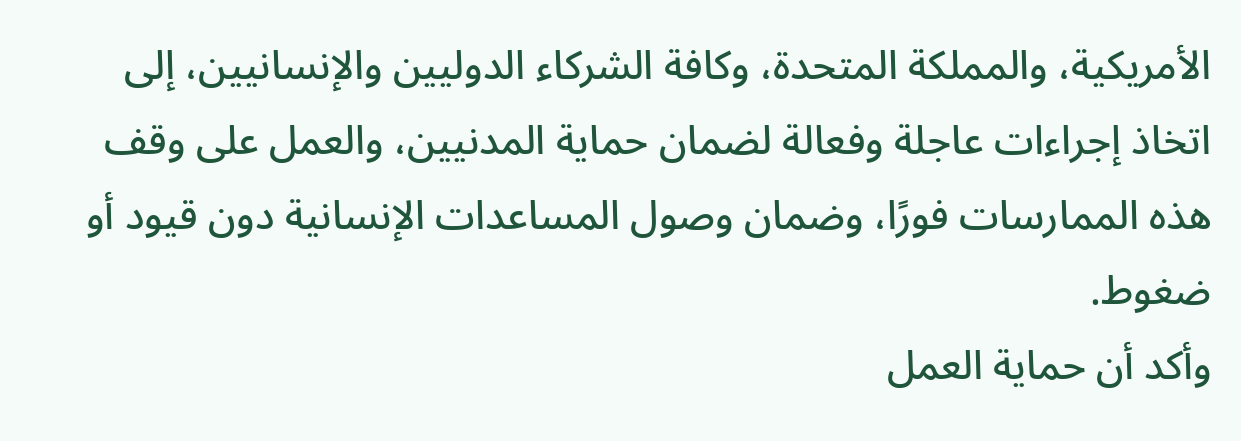الأمريكية، والمملكة المتحدة، وكافة الشركاء الدوليين والإنسانيين، إلى اتخاذ إجراءات عاجلة وفعالة لضمان حماية المدنيين، والعمل على وقف هذه الممارسات فورًا، وضمان وصول المساعدات الإنسانية دون قيود أو ضغوط.
وأكد أن حماية العمل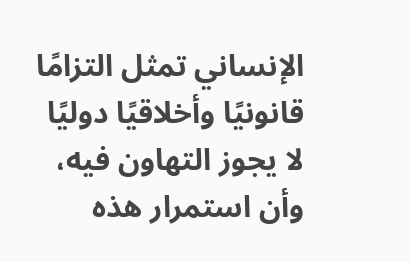الإنساني تمثل التزامًا قانونيًا وأخلاقيًا دوليًا لا يجوز التهاون فيه، وأن استمرار هذه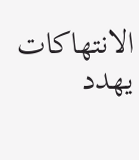الانتهاكات يهدد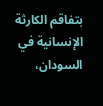بتفاقم الكارثة الإنسانية في السودان،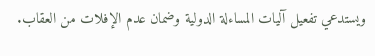ويستدعي تفعيل آليات المساءلة الدولية وضمان عدم الإفلات من العقاب.